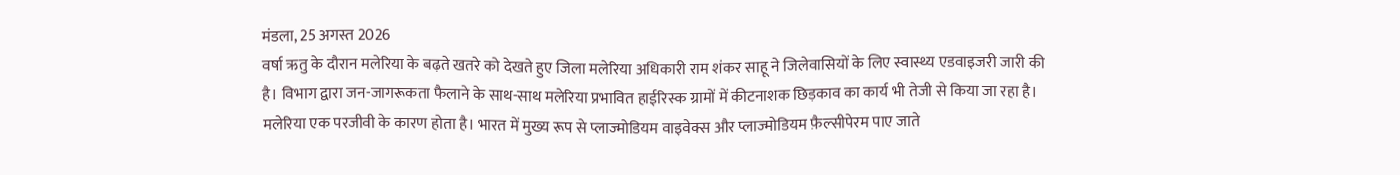मंडला, 25 अगस्त 2026
वर्षा ऋतु के दौरान मलेरिया के बढ़ते खतरे को देखते हुए जिला मलेरिया अधिकारी राम शंकर साहू ने जिलेवासियों के लिए स्वास्थ्य एडवाइजरी जारी की है। विभाग द्वारा जन-जागरूकता फैलाने के साथ-साथ मलेरिया प्रभावित हाईरिस्क ग्रामों में कीटनाशक छिड़काव का कार्य भी तेजी से किया जा रहा है।
मलेरिया एक परजीवी के कारण होता है। भारत में मुख्य रूप से प्लाज्मोडियम वाइवेक्स और प्लाज्मोडियम फ़ैल्सीपेरम पाए जाते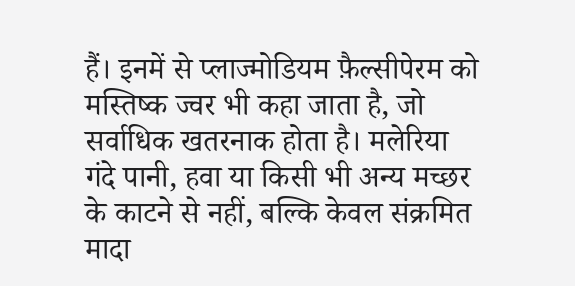हैं। इनमें से प्लाज्मोडियम फ़ैल्सीपेरम को मस्तिष्क ज्वर भी कहा जाता है, जो सर्वाधिक खतरनाक होता है। मलेरिया गंदे पानी, हवा या किसी भी अन्य मच्छर के काटने से नहीं, बल्कि केवल संक्रमित मादा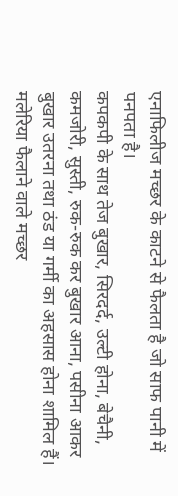एनाफिलीज मच्छर के काटने से फैलता है जो साफ पानी में पनपता है।
कपकपी के साथ तेज बुखार, सिरदर्द, उल्टी होना, बेचैनी, कमजोरी, सुस्ती, रुक-रुक कर बुखार आना, पसीना आकर बुखार उतरना तथा ठंड या गर्मी का अहसास होना शामिल हैं।
मलेरिया फैलाने वाले मच्छर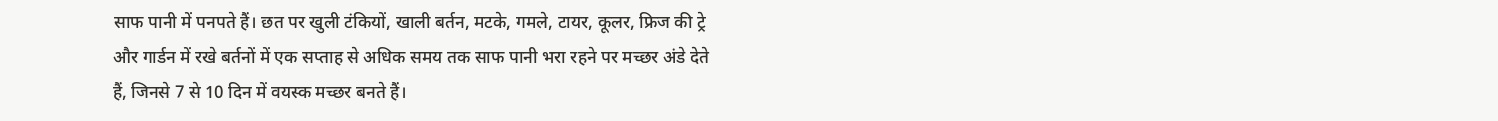साफ पानी में पनपते हैं। छत पर खुली टंकियों, खाली बर्तन, मटके, गमले, टायर, कूलर, फ्रिज की ट्रे और गार्डन में रखे बर्तनों में एक सप्ताह से अधिक समय तक साफ पानी भरा रहने पर मच्छर अंडे देते हैं, जिनसे 7 से 10 दिन में वयस्क मच्छर बनते हैं।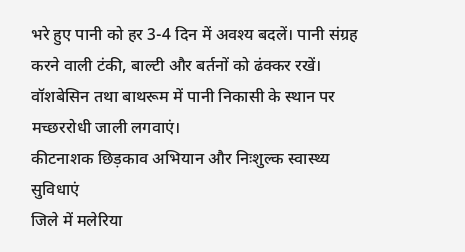भरे हुए पानी को हर 3-4 दिन में अवश्य बदलें। पानी संग्रह करने वाली टंकी, बाल्टी और बर्तनों को ढंक्कर रखें। वॉशबेसिन तथा बाथरूम में पानी निकासी के स्थान पर मच्छररोधी जाली लगवाएं।
कीटनाशक छिड़काव अभियान और निःशुल्क स्वास्थ्य सुविधाएं
जिले में मलेरिया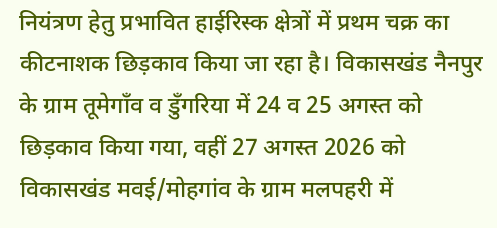नियंत्रण हेतु प्रभावित हाईरिस्क क्षेत्रों में प्रथम चक्र का कीटनाशक छिड़काव किया जा रहा है। विकासखंड नैनपुर के ग्राम तूमेगाँव व डुँगरिया में 24 व 25 अगस्त को छिड़काव किया गया, वहीं 27 अगस्त 2026 को विकासखंड मवई/मोहगांव के ग्राम मलपहरी में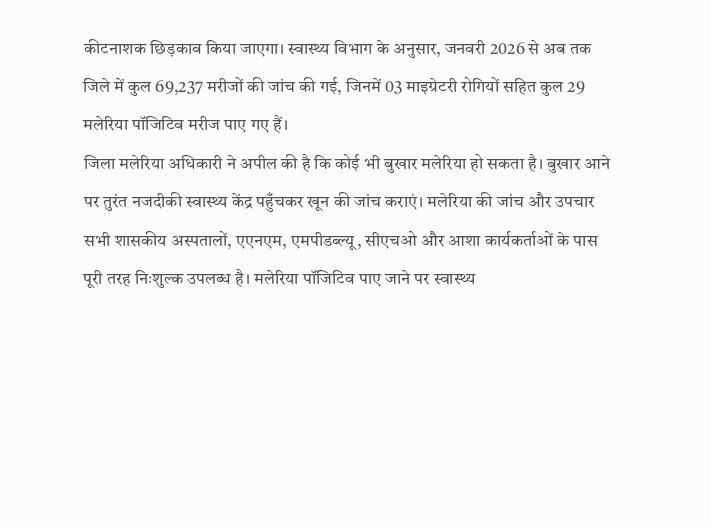कीटनाशक छिड़काव किया जाएगा। स्वास्थ्य विभाग के अनुसार, जनवरी 2026 से अब तक जिले में कुल 69,237 मरीजों की जांच की गई, जिनमें 03 माइग्रेटरी रोगियों सहित कुल 29 मलेरिया पॉजिटिव मरीज पाए गए हैं।
जिला मलेरिया अधिकारी ने अपील की है कि कोई भी बुखार मलेरिया हो सकता है। बुखार आने पर तुरंत नजदीकी स्वास्थ्य केंद्र पहुँचकर खून की जांच कराएं। मलेरिया की जांच और उपचार सभी शासकीय अस्पतालों, एएनएम, एमपीडब्ल्यू, सीएचओ और आशा कार्यकर्ताओं के पास पूरी तरह निःशुल्क उपलब्ध है। मलेरिया पॉजिटिव पाए जाने पर स्वास्थ्य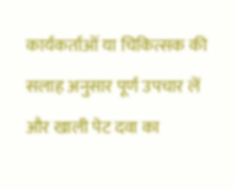कार्यकर्ताओं या चिकित्सक की सलाह अनुसार पूर्ण उपचार लें और खाली पेट दवा का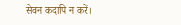सेवन कदापि न करें।